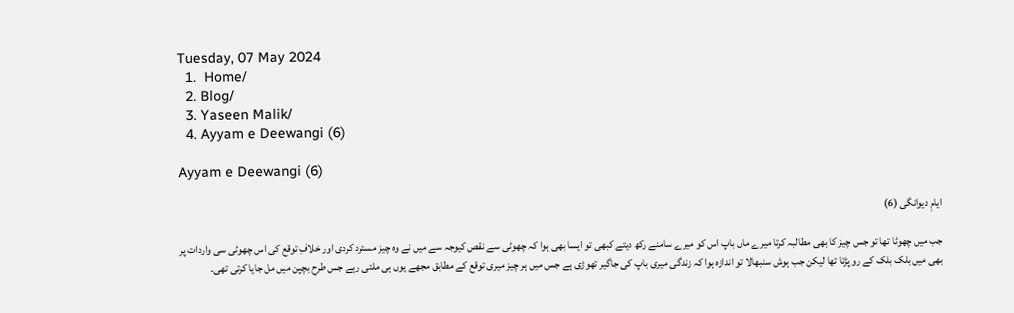Tuesday, 07 May 2024
  1.  Home/
  2. Blog/
  3. Yaseen Malik/
  4. Ayyam e Deewangi (6)

Ayyam e Deewangi (6)

ایامِ دیوانگی (6)

جب میں چھوٹا تھا تو جس چیز کا بھی مطالبہ کرتا میرے ماں باپ اس کو میرے سامنے رکھ دیتے کبھی تو ایسا بھی ہوا کہ چھوٹی سے نقص کیوجہ سے میں نے وہ چیز مسترد کردی اور خلافِ توقع کی اس چھوٹی سی واردات پر بھی میں بلک بلک کے رو پڑتا تھا لیکن جب ہوش سنبھالا تو اندازہ ہوا کہ زندگی میری باپ کی جاگیر تھوڑی ہے جس میں ہر چیز میری توقع کے مطابق مجھے یوں ہی ملتی رہے جس طرح بچپن میں مل جایا کرتی تھی۔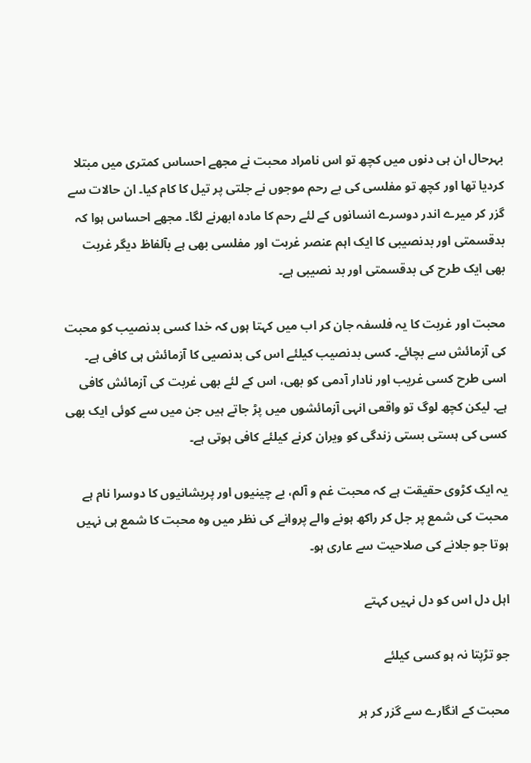بہرحال ان ہی دنوں میں کچھ تو اس نامراد محبت نے مجھے احساس کمتری میں مبتلا کردیا تھا اور کچھ تو مفلسی کی بے رحم موجوں نے جلتی پر تیل کا کام کیا۔ ان حالات سے گزر کر میرے اندر دوسرے انسانوں کے لئے رحم کا مادہ ابھرنے لگا۔ مجھے احساس ہوا کہ بدقسمتی اور بدنصیبی کا ایک اہم عنصر غربت اور مفلسی بھی ہے بآلفاظ دیگر غربت بھی ایک طرح کی بدقسمتی اور بد نصیبی ہے۔

محبت اور غربت کا یہ فلسفہ جان کر اب میں کہتا ہوں کہ خدا کسی بدنصیب کو محبت کی آزمائش سے بچائے۔ کسی بدنصیب کیلئے اس کی بدنصیی کا آزمائش ہی کافی ہے۔ اسی طرح کسی غریب اور نادار آدمی کو بھی، اس کے لئے بھی غربت کی آزمائش کافی ہے۔ لیکن کچھ لوگ تو واقعی انہی آزمائشوں میں پڑ جاتے ہیں جن میں سے کوئی ایک بھی کسی کی ہستی بستی زندگی کو ویران کرنے کیلئے کافی ہوتی ہے۔

یہ ایک کڑوی حقیقت ہے کہ محبت غم و آلم، بے چینیوں اور پریشانیوں کا دوسرا نام ہے محبت کی شمع پر جل کر راکھ ہونے والے پروانے کی نظر میں وہ محبت کا شمع ہی نہیں ہوتا جو جلانے کی صلاحیت سے عاری ہو۔

اہل دل اس کو دل نہیں کہتے

جو تڑپتا نہ ہو کسی کیلئے

محبت کے انگارے سے گزر کر ہر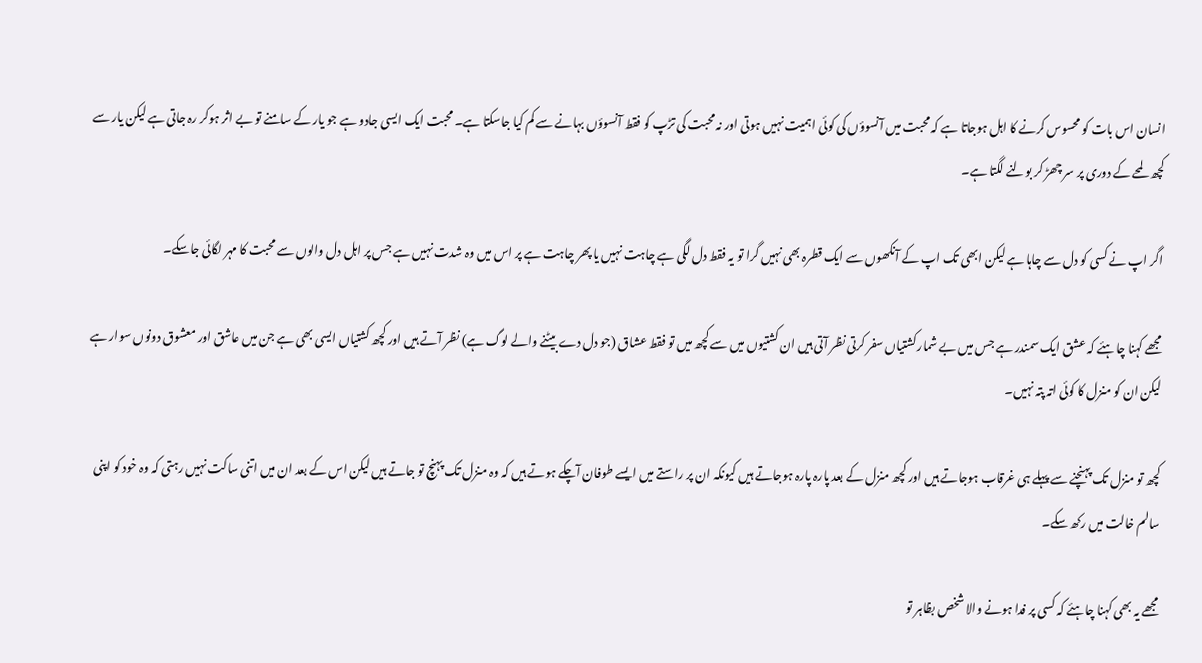انسان اس بات کو محسوس کرنے کا اہل ہوجاتا ہے کہ محبت میں آنسوؤں کی کوئی اہمیت نہیں ہوتی اور نہ محبت کی تڑپ کو فقط آنسوؤں بہانے سے کم کیا جاسکتا ہے۔ محبت ایک ایسی جادو ہے جو یار کے سامنے تو بے اثر ہوکر رہ جاتی ہے لیکن یار سے کچھ لمحے کے دوری پر سر چھڑ کر بولنے لگتا ہے۔

اگر اپ نے کسی کو دل سے چاہا ہے لیکن ابھی تک اپ کے آنکھوں سے ایک قطرہ بھی نہیں گرا تو یہ فقط دل لگی ہے چاہت نہیں یا پھر چاہت ہے پر اس میں وہ شدت نہیں ہے جس پر اہل دل والوں سے محبت کا مہر لگائی جاسکے۔

مجھے کہنا چاہئے کہ عشق ایک سمندر ہے جس میں بے شمار کشتیاں سفر کرتی نظر آتی ہیں ان کشتیوں میں سے کچھ میں تو فقط عشاق (جو دل دے بیٹنے والے لوگ ہے) نظر آتے ہیں اور کچھ کشتیاں ایسی بھی ہے جن میں عاشق اور معشوق دونوں سوار ہے لیکن ان کو منزل کا کوئی اتہ پتہ نہیں۔

کچھ تو منزل تک پہنچنے سے پہلے ہی غرقاب ہوجاتے ہیں اور کچھ منزل کے بعد پارہ پارہ ہوجاتے ہیں کیونکہ ان پر راستے میں ایسے طوفان آچکے ہوتے ہیں کہ وہ منزل تک پہنچ تو جاتے ہیں لیکن اس کے بعد ان میں اتنی ساکت نہیں رہتی کہ وہ خود کو اپنی سالم خالت میں رکھ سکے۔

مجھے یہ بھی کہنا چاہئے کہ کسی پر فدا ہونے والا شخص بظاہر تو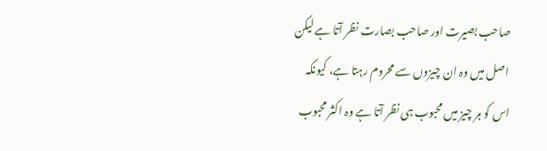صاحب بصیرت اور صاحب بصارت نظر آتا ہے لیکن اصل میں وہ ان چیزوں سے محروم رہتا ہے، کیونکہ اس کو ہر چیز میں محبوب ہی نظر آتا ہے وہ اکثر محبوب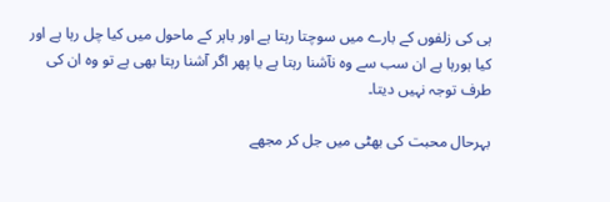ہی کی زلفوں کے بارے میں سوچتا رہتا ہے اور باہر کے ماحول میں کیا چل رہا ہے اور کیا ہورہا ہے ان سب سے وہ نآشنا رہتا ہے یا پھر اگر آشنا رہتا بھی ہے تو وہ ان کی طرف توجہ نہیں دیتا۔

بہرحال محبت کی بھٹی میں جل کر مجھے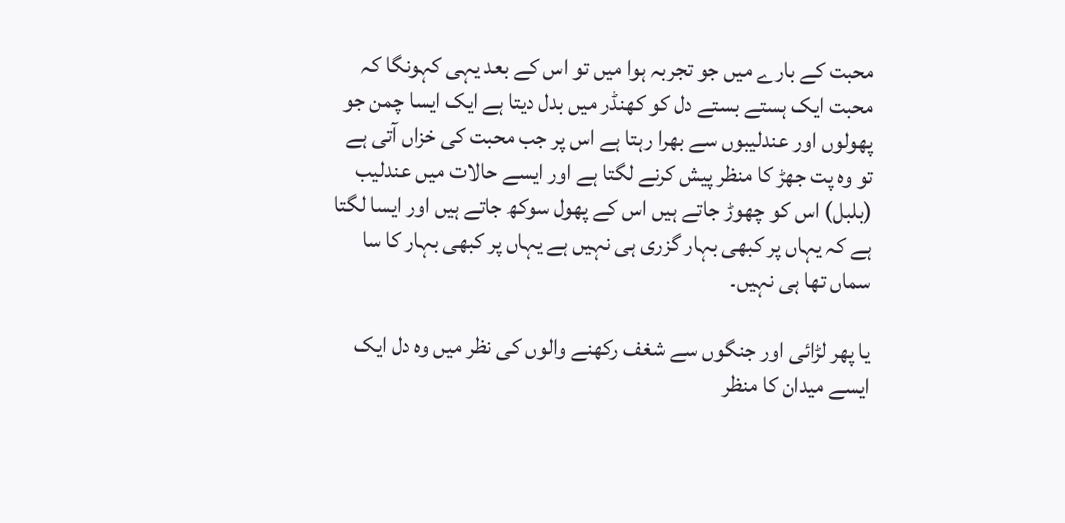محبت کے بارے میں جو تجربہ ہوا میں تو اس کے بعد یہی کہونگا کہ محبت ایک ہستے بستے دل کو کھنڈر میں بدل دیتا ہے ایک ایسا چمن جو پھولوں اور عندلیبوں سے بھرا رہتا ہے اس پر جب محبت کی خزاں آتی ہے تو وہ پت جھڑ کا منظر پیش کرنے لگتا ہے اور ایسے حالات میں عندلیب (بلبل) اس کو چھوڑ جاتے ہیں اس کے پھول سوکھ جاتے ہیں اور ایسا لگتا ہے کہ یہاں پر کبھی بہار گزری ہی نہیں ہے یہاں پر کبھی بہار کا سا سماں تھا ہی نہیں۔

یا پھر لڑائی اور جنگوں سے شغف رکھنے والوں کی نظر میں وہ دل ایک ایسے میدان کا منظر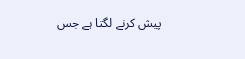پیش کرنے لگتا ہے جس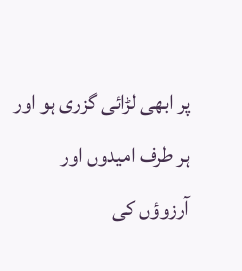پر ابھی لڑائی گزری ہو اور ہر طرف امیدوں اور آرزوؤں کی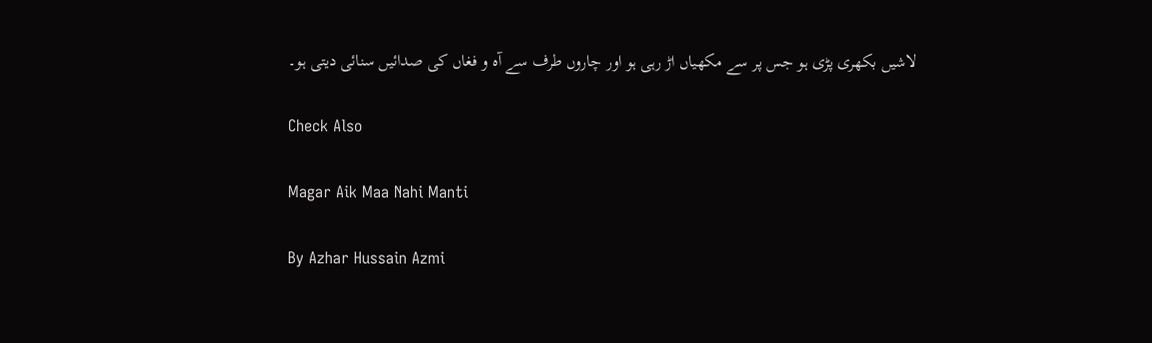لاشیں بکھری پڑی ہو جس پر سے مکھیاں اڑ رہی ہو اور چاروں طرف سے آہ و فغاں کی صدائیں سنائی دیتی ہو۔

Check Also

Magar Aik Maa Nahi Manti

By Azhar Hussain Azmi